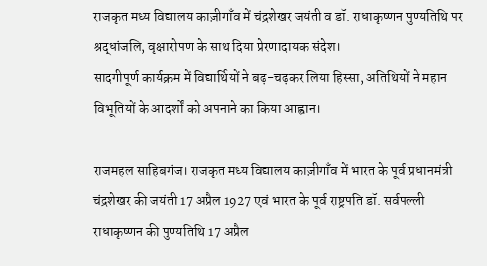राजकृत मध्य विद्यालय काज़ीगाँव में चंद्रशेखर जयंती व डॉ. राधाकृष्णन पुण्यतिथि पर श्रद्धांजलि, वृक्षारोपण के साथ दिया प्रेरणादायक संदेश।
सादगीपूर्ण कार्यक्रम में विद्यार्थियों ने बढ़-चढ़कर लिया हिस्सा, अतिथियों ने महान विभूतियों के आदर्शों को अपनाने का किया आह्वान।

राजमहल साहिबगंज। राजकृत मध्य विद्यालय काज़ीगाँव में भारत के पूर्व प्रधानमंत्री चंद्रशेखर की जयंती 17 अप्रैल 1927 एवं भारत के पूर्व राष्ट्रपति डॉ. सर्वपल्ली राधाकृष्णन की पुण्यतिथि 17 अप्रैल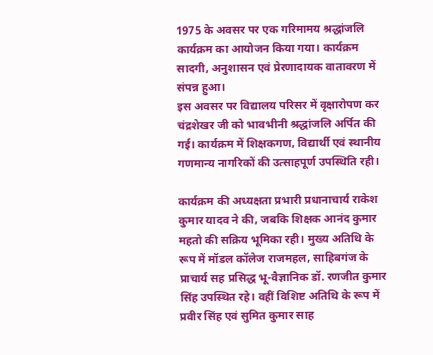1975 के अवसर पर एक गरिमामय श्रद्धांजलि कार्यक्रम का आयोजन किया गया। कार्यक्रम सादगी, अनुशासन एवं प्रेरणादायक वातावरण में संपन्न हुआ।
इस अवसर पर विद्यालय परिसर में वृक्षारोपण कर चंद्रशेखर जी को भावभीनी श्रद्धांजलि अर्पित की गई। कार्यक्रम में शिक्षकगण, विद्यार्थी एवं स्थानीय गणमान्य नागरिकों की उत्साहपूर्ण उपस्थिति रही।

कार्यक्रम की अध्यक्षता प्रभारी प्रधानाचार्य राकेश कुमार यादव ने की, जबकि शिक्षक आनंद कुमार महतो की सक्रिय भूमिका रही। मुख्य अतिथि के रूप में मॉडल कॉलेज राजमहल, साहिबगंज के प्राचार्य सह प्रसिद्ध भू-वैज्ञानिक डॉ. रणजीत कुमार सिंह उपस्थित रहे। वहीं विशिष्ट अतिथि के रूप में प्रवीर सिंह एवं सुमित कुमार साह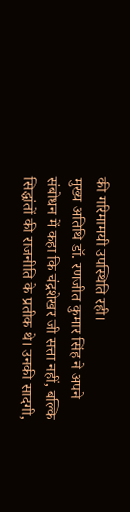की गरिमामयी उपस्थिति रही।
मुख्य अतिथि डॉ. रणजीत कुमार सिंह ने अपने संबोधन में कहा कि चंद्रशेखर जी सत्ता नहीं, बल्कि सिद्धांतों की राजनीति के प्रतीक थे। उनकी सादगी,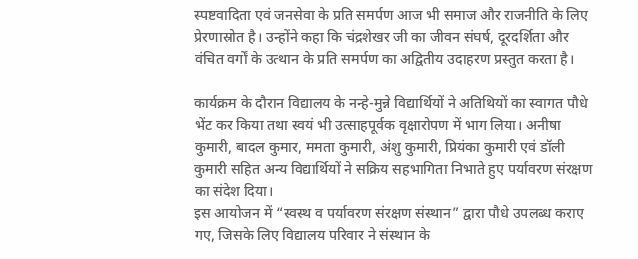स्पष्टवादिता एवं जनसेवा के प्रति समर्पण आज भी समाज और राजनीति के लिए प्रेरणास्रोत है। उन्होंने कहा कि चंद्रशेखर जी का जीवन संघर्ष, दूरदर्शिता और वंचित वर्गों के उत्थान के प्रति समर्पण का अद्वितीय उदाहरण प्रस्तुत करता है।

कार्यक्रम के दौरान विद्यालय के नन्हे-मुन्ने विद्यार्थियों ने अतिथियों का स्वागत पौधे भेंट कर किया तथा स्वयं भी उत्साहपूर्वक वृक्षारोपण में भाग लिया। अनीषा कुमारी, बादल कुमार, ममता कुमारी, अंशु कुमारी, प्रियंका कुमारी एवं डॉली कुमारी सहित अन्य विद्यार्थियों ने सक्रिय सहभागिता निभाते हुए पर्यावरण संरक्षण का संदेश दिया।
इस आयोजन में “स्वस्थ व पर्यावरण संरक्षण संस्थान” द्वारा पौधे उपलब्ध कराए गए, जिसके लिए विद्यालय परिवार ने संस्थान के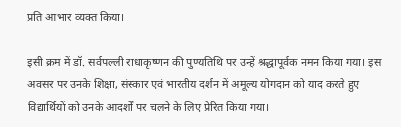प्रति आभार व्यक्त किया।

इसी क्रम में डॉ. सर्वपल्ली राधाकृष्णन की पुण्यतिथि पर उन्हें श्रद्धापूर्वक नमन किया गया। इस अवसर पर उनके शिक्षा, संस्कार एवं भारतीय दर्शन में अमूल्य योगदान को याद करते हुए विद्यार्थियों को उनके आदर्शों पर चलने के लिए प्रेरित किया गया।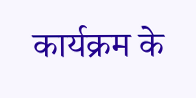कार्यक्रम के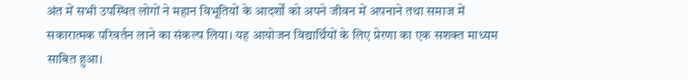अंत में सभी उपस्थित लोगों ने महान विभूतियों के आदर्शों को अपने जीवन में अपनाने तथा समाज में सकारात्मक परिवर्तन लाने का संकल्प लिया। यह आयोजन विद्यार्थियों के लिए प्रेरणा का एक सशक्त माध्यम साबित हुआ।